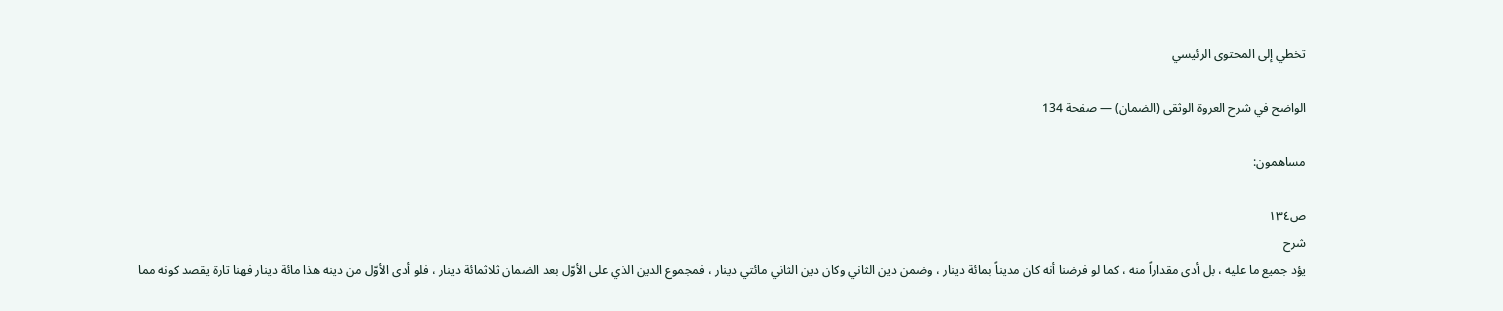تخطي إلى المحتوى الرئيسي

الواضح في شرح العروة الوثقى (الضمان) — صفحة 134

مساهمون:

ص١٣٤
شرح
يؤد جميع ما عليه ، بل أدى مقداراً منه ، كما لو فرضنا أنه كان مديناً بمائة دينار ، وضمن دين الثاني وكان دين الثاني مائتي دينار ، فمجموع الدين الذي على الأوّل بعد الضمان ثلاثمائة دينار ، فلو أدى الأوّل من دينه هذا مائة دينار فهنا تارة يقصد كونه مما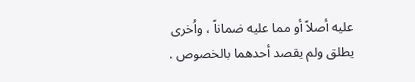عليه أصلاً أو مما عليه ضماناً ، واُخرى يطلق ولم يقصد أحدهما بالخصوص .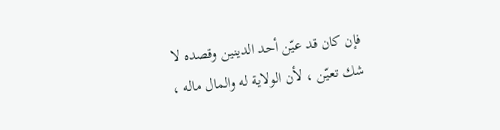فإن كان قد عيّن أحد الدينين وقصده لا شك تعيّن ، لأن الولاية له والمال ماله ،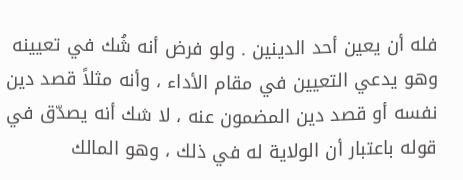فله أن يعين أحد الدينين . ولو فرض أنه شُك في تعيينه وهو يدعي التعيين في مقام الأداء ، وأنه مثلاً قصد دين نفسه أو قصد دين المضمون عنه ، لا شك أنه يصدّق في قوله باعتبار أن الولاية له في ذلك ، وهو المالك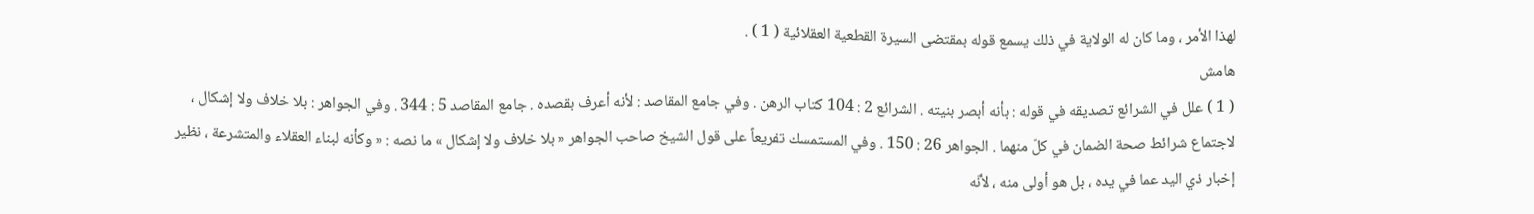لهذا الأمر ، وما كان له الولاية في ذلك يسمع قوله بمقتضى السيرة القطعية العقلائية ( 1 ) .
هامش
( 1 ) علل في الشرائع تصديقه في قوله : بأنه أبصر بنيته . الشرائع 2 : 104 كتاب الرهن . وفي جامع المقاصد : لأنه أعرف بقصده . جامع المقاصد 5 : 344 . وفي الجواهر : بلا خلاف ولا إشكال ، لاجتماع شرائط صحة الضمان في كلّ منهما . الجواهر 26 : 150 . وفي المستمسك تفريعاً على قول الشيخ صاحب الجواهر « بلا خلاف ولا إشكال » ما نصه : « وكأنه لبناء العقلاء والمتشرعة ، نظير إخبار ذي اليد عما في يده ، بل هو أولى منه ، لأنّه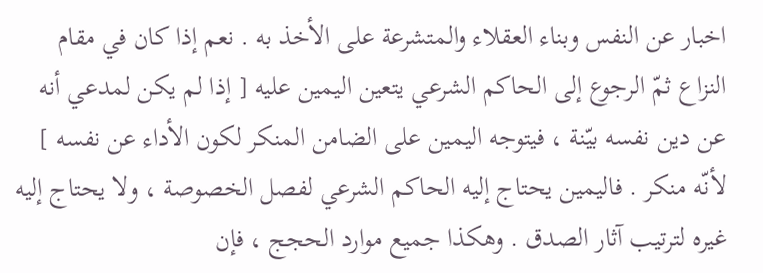اخبار عن النفس وبناء العقلاء والمتشرعة على الأخذ به . نعم إذا كان في مقام النزاع ثمّ الرجوع إلى الحاكم الشرعي يتعين اليمين عليه [ إذا لم يكن لمدعي أنه عن دين نفسه بيّنة ، فيتوجه اليمين على الضامن المنكر لكون الأداء عن نفسه ] لأنّه منكر . فاليمين يحتاج إليه الحاكم الشرعي لفصل الخصوصة ، ولا يحتاج إليه غيره لترتيب آثار الصدق . وهكذا جميع موارد الحجج ، فإن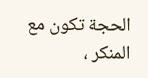الحجة تكون مع المنكر ،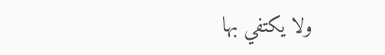ولا يكتفي بها